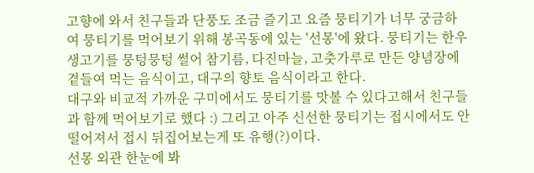고향에 와서 친구들과 단풍도 조금 즐기고 요즘 뭉티기가 너무 궁금하여 뭉티기를 먹어보기 위해 봉곡동에 있는 '선몽'에 왔다. 뭉티기는 한우 생고기를 뭉텅뭉텅 썰어 참기름, 다진마늘, 고춧가루로 만든 양념장에 곁들여 먹는 음식이고, 대구의 향토 음식이라고 한다.
대구와 비교적 가까운 구미에서도 뭉티기를 맛볼 수 있다고해서 친구들과 함께 먹어보기로 했다 :) 그리고 아주 신선한 뭉티기는 접시에서도 안떨어져서 접시 뒤집어보는게 또 유행(?)이다.
선몽 외관 한눈에 봐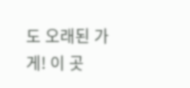도 오래된 가게! 이 곳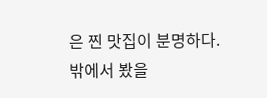은 찐 맛집이 분명하다.
밖에서 봤을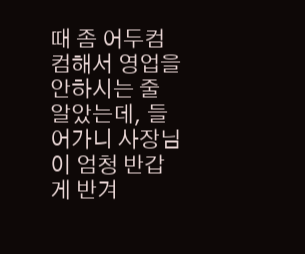때 좀 어두컴컴해서 영업을 안하시는 줄 알았는데, 들어가니 사장님이 엄청 반갑게 반겨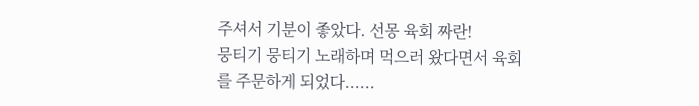주셔서 기분이 좋았다. 선몽 육회 짜란!
뭉티기 뭉티기 노래하며 먹으러 왔다면서 육회를 주문하게 되었다......